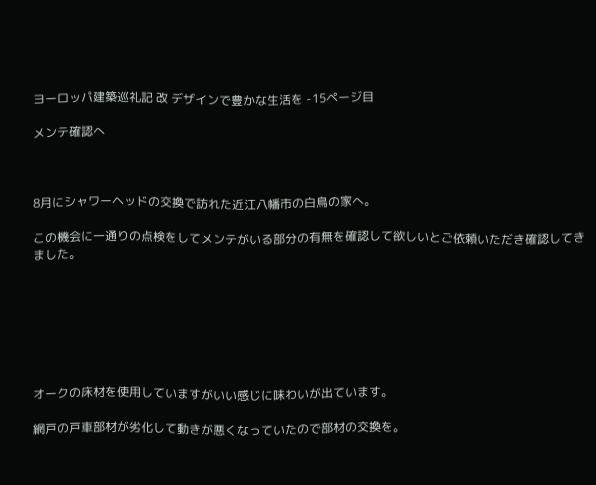ヨーロッパ建築巡礼記 改 デザインで豊かな生活を -15ページ目

メンテ確認へ



8月にシャワーヘッドの交換で訪れた近江八幡市の白鳥の家へ。

この機会に一通りの点検をしてメンテがいる部分の有無を確認して欲しいとご依頼いただき確認してきました。







オークの床材を使用していますがいい感じに味わいが出ています。

網戸の戸車部材が劣化して動きが悪くなっていたので部材の交換を。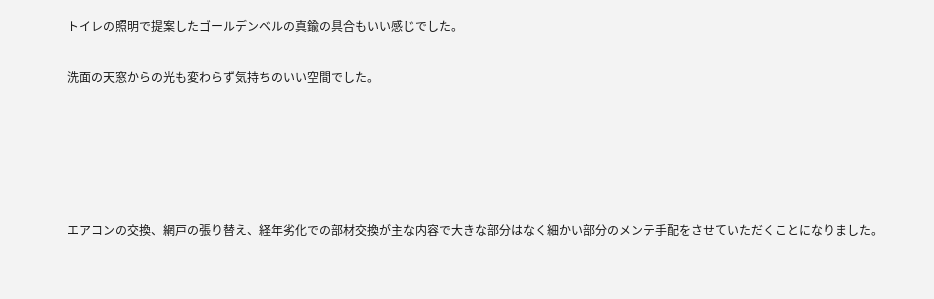トイレの照明で提案したゴールデンベルの真鍮の具合もいい感じでした。

洗面の天窓からの光も変わらず気持ちのいい空間でした。





エアコンの交換、網戸の張り替え、経年劣化での部材交換が主な内容で大きな部分はなく細かい部分のメンテ手配をさせていただくことになりました。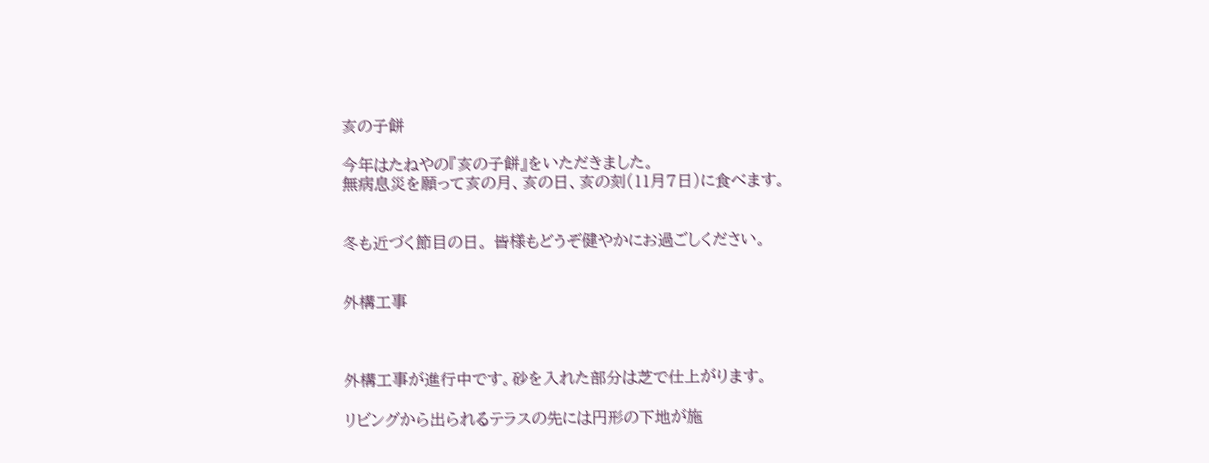亥の子餅

今年はたねやの『亥の子餅』をいただきました。
無病息災を願って亥の月、亥の日、亥の刻(11月7日)に食べます。


冬も近づく節目の日。 皆様もどうぞ健やかにお過ごしください。


外構工事



外構工事が進行中です。砂を入れた部分は芝で仕上がります。

リビングから出られるテラスの先には円形の下地が施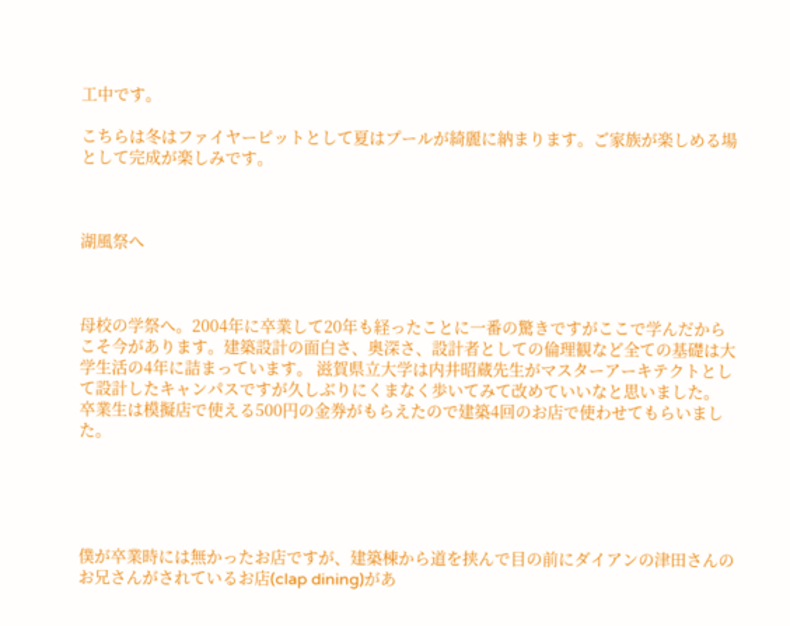工中です。

こちらは冬はファイヤーピットとして夏はプールが綺麗に納まります。ご家族が楽しめる場として完成が楽しみです。



湖風祭へ



母校の学祭へ。2004年に卒業して20年も経ったことに一番の驚きですがここで学んだからこそ今があります。建築設計の面白さ、奥深さ、設計者としての倫理観など全ての基礎は大学生活の4年に詰まっています。 滋賀県立大学は内井昭蔵先生がマスターアーキテクトとして設計したキャンパスですが久しぶりにくまなく歩いてみて改めていいなと思いました。 卒業生は模擬店で使える500円の金券がもらえたので建築4回のお店で使わせてもらいました。





僕が卒業時には無かったお店ですが、建築棟から道を挟んで目の前にダイアンの津田さんのお兄さんがされているお店(clap dining)があ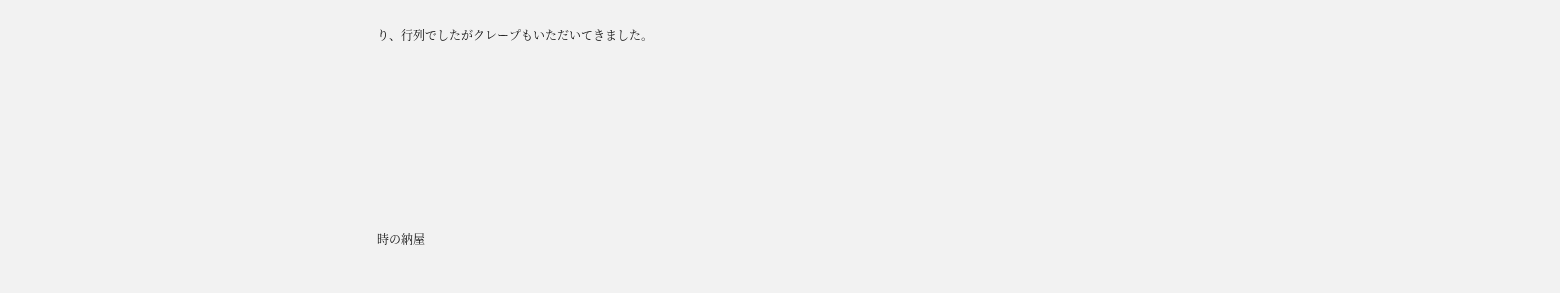り、行列でしたがクレープもいただいてきました。







時の納屋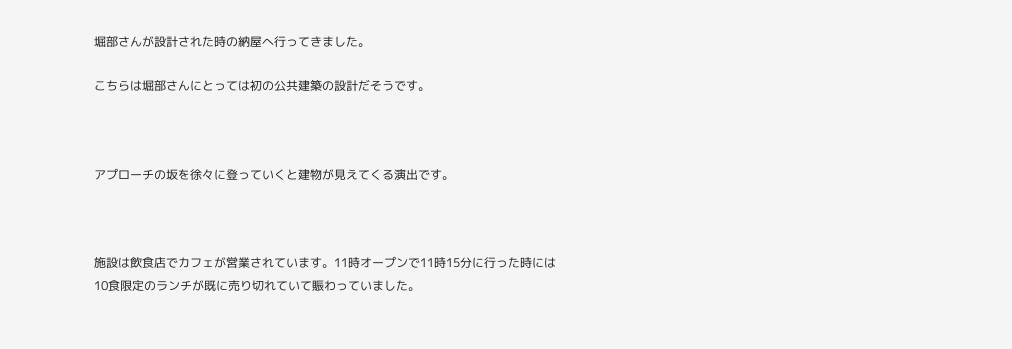堀部さんが設計された時の納屋へ行ってきました。

こちらは堀部さんにとっては初の公共建築の設計だそうです。



アプローチの坂を徐々に登っていくと建物が見えてくる演出です。



施設は飲食店でカフェが営業されています。11時オープンで11時15分に行った時には10食限定のランチが既に売り切れていて賑わっていました。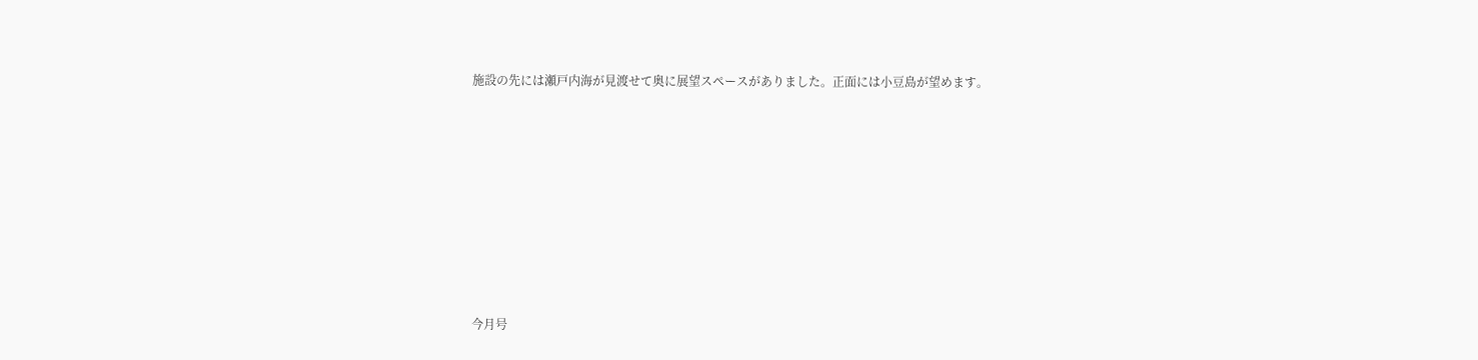施設の先には瀬戸内海が見渡せて奥に展望スペースがありました。正面には小豆島が望めます。









今月号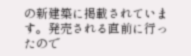の新建築に掲載されています。発売される直前に行ったので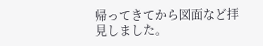帰ってきてから図面など拝見しました。